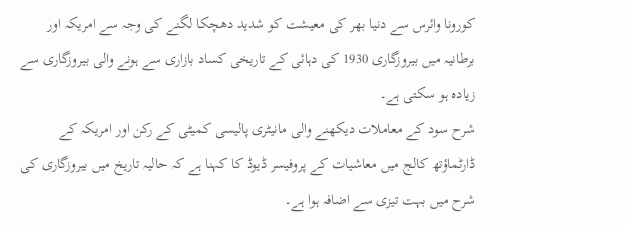کورونا وائرس سے دنیا بھر کی معیشت کو شدید دھچکا لگنے کی وجہ سے امریکہ اور برطانیہ میں بیروزگاری 1930 کی دہائی کے تاریخی کساد بازاری سے ہونے والی بیروزگاری سے زیادہ ہو سکتی ہے۔
شرح سود کے معاملات دیکھنے والی مانیٹری پالیسی کمیٹی کے رکن اور امریکہ کے ڈارٹماؤتھ کالج میں معاشیات کے پروفیسر ڈیوڈ کا کہنا ہے کہ حالیہ تاریخ میں بیروزگاری کی شرح میں بہت تیزی سے اضافہ ہوا ہے۔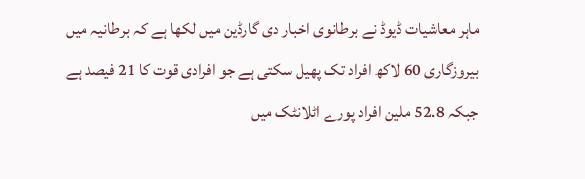ماہر معاشیات ڈیوڈ نے برطانوی اخبار دی گارڈین میں لکھا ہے کہ برطانیہ میں بیروزگاری 60 لاکھ افراد تک پھیل سکتی ہے جو افرادی قوت کا 21 فیصد ہے جبکہ 52.8 ملین افراد پورے اٹلانٹک میں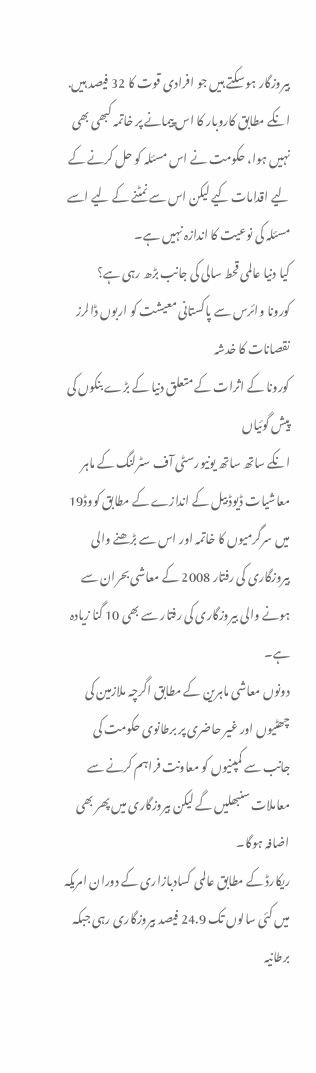بیروزگار ہو سکتے ہیں جو افرادی قوت کا 32 فیصد ہیں.
انکے مطابق کاروبار کا اس پیمانے پر خاتمہ کبھی بھی نہیں ہوا، حکومت نے اس مسئلہ کو حل کرنے کے لیے اقدامات کیے لیکن اس سے نمٹنے کے لیے اسے مسئلہ کی نوعیت کا اندازہ نہیں ہے۔
کیا دنیا عالمی قحط سالی کی جانب بڑھ رہی ہے؟
کورونا وائرس سے پاکستانی معیشت کو اربوں ڈالرز نقصانات کا خدشہ
کورونا کے اثرات کے متعلق دنیا کے بڑے بنکوں کی پیش گوئیاں
انکے ساتھ ساتھ یونیورسٹی آف سٹرلنگ کے ماہر معاشیات ڈیوڈ بیل کے اندازے کے مطابق کووڈ19 میں سرگرمیوں کا خاتمہ اور اس سے بڑھنے والی بیروزگاری کی رفتار 2008 کے معاشی بحران سے ہونے والی بیروزگاری کی رفتار سے بھی 10 گنا زیادہ ہے۔
دونوں معاشی ماہرین کے مطابق اگرچہ ملازمین کی چھٹیوں اور غیر حاضری پر برطانوی حکومت کی جانب سے کمپنیوں کو معاونت فراہم کرنے سے معاملات سنبھلیں گے لیکن بیروزگاری میں پھر بھی اضافہ ہوگا۔
ریکارڈ کے مطابق عالمی کسادبازاری کے دوران امریکہ میں کئی سالوں تک 24.9 فیصد بیروزگاری رہی جبکہ برطانیہ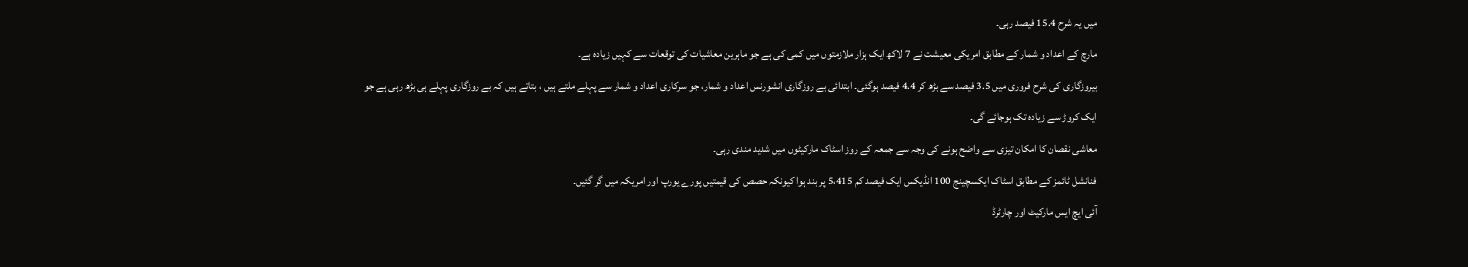میں یہ شرح 15.4 فیصد رہی۔
مارچ کے اعداد و شمار کے مطابق امریکی معیشت نے 7 لاکھ ایک ہزار ملازمتوں میں کمی کی ہے جو ماہرین معاشیات کی توقعات سے کہیں زیادہ ہے۔
بیروزگاری کی شرح فروری میں 3.5 فیصد سے بڑھ کر 4.4 فیصد ہوگئی۔ ابتدائی بے روزگاری انشورنس اعداد و شمار، جو سرکاری اعداد و شمار سے پہلے ملتے ہیں ، بتاتے ہیں کہ بے روزگاری پہلے ہی بڑھ رہی ہے جو ایک کروڑ سے زیادہ تک ہوجائے گی۔
معاشی نقصان کا امکان تیزی سے واضح ہونے کی وجہ سے جمعہ کے روز اسٹاک مارکیٹوں میں شدید مندی رہی۔
فنانشل ٹائمز کے مطابق اسٹاک ایکسچینج 100 انڈیکس ایک فیصد کم 5،415 پر بند ہوا کیونکہ حصص کی قیمتیں پورے یورپ اور امریکہ میں گر گئیں۔
آئی ایچ ایس مارکیٹ اور چارٹرڈ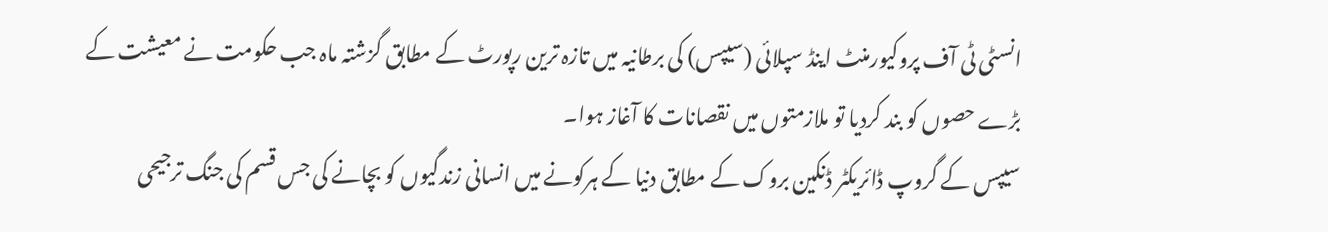انسٹی ٹی آف پروکیورمنٹ اینڈ سپلائی (سیپس) کی برطانیہ میں تازہ ترین رپورٹ کے مطابق گزشتہ ماہ جب حکومت نے معیشت کے بڑے حصوں کو بند کردیا تو ملازمتوں میں نقصانات کا آغاز ہوا۔
سیپس کے گروپ ڈائریکٹر ڈنکین بروک کے مطابق دنیا کے ہرکونے میں انسانی زندگیوں کو بچانے کی جس قسم کی جنگ ترجیحی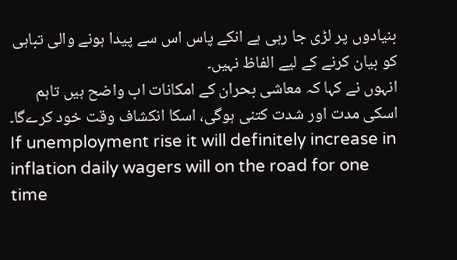بنیادوں پر لڑی جا رہی ہے انکے پاس اس سے پیدا ہونے والی تباہی کو بیان کرنے کے لیے الفاظ نہیں۔
انہوں نے کہا کہ معاشی بحران کے امکانات اب واضح ہیں تاہم اسکی مدت اور شدت کتنی ہوگی، اسکا انکشاف وقت خود کرےگا۔
If unemployment rise it will definitely increase in inflation daily wagers will on the road for one time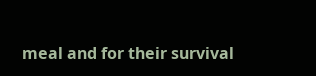meal and for their survival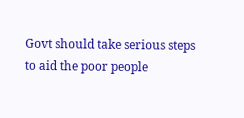Govt should take serious steps to aid the poor people